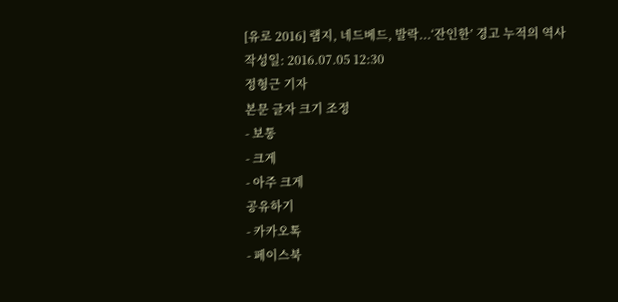[유로 2016] 램지, 네드베드, 발락...‘잔인한’ 경고 누적의 역사
작성일: 2016.07.05 12:30
정형근 기자
본문 글자 크기 조정
- 보통
- 크게
- 아주 크게
공유하기
- 카카오톡
- 페이스북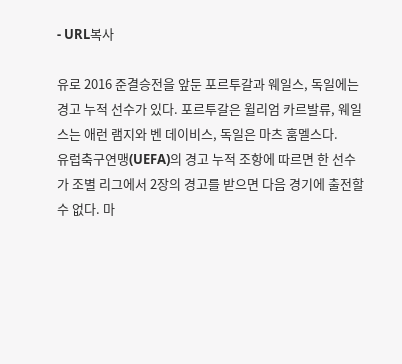- URL복사

유로 2016 준결승전을 앞둔 포르투갈과 웨일스, 독일에는 경고 누적 선수가 있다. 포르투갈은 윌리엄 카르발류, 웨일스는 애런 램지와 벤 데이비스, 독일은 마츠 훔멜스다.
유럽축구연맹(UEFA)의 경고 누적 조항에 따르면 한 선수가 조별 리그에서 2장의 경고를 받으면 다음 경기에 출전할 수 없다. 마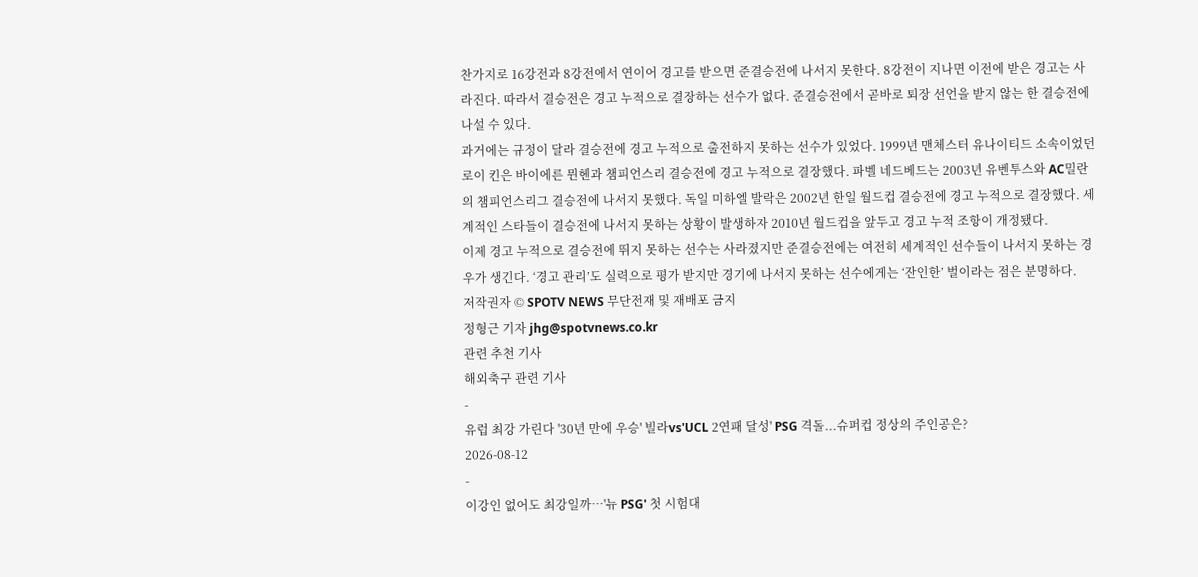찬가지로 16강전과 8강전에서 연이어 경고를 받으면 준결승전에 나서지 못한다. 8강전이 지나면 이전에 받은 경고는 사라진다. 따라서 결승전은 경고 누적으로 결장하는 선수가 없다. 준결승전에서 곧바로 퇴장 선언을 받지 않는 한 결승전에 나설 수 있다.
과거에는 규정이 달라 결승전에 경고 누적으로 출전하지 못하는 선수가 있었다. 1999년 맨체스터 유나이티드 소속이었던 로이 킨은 바이에른 뮌헨과 챔피언스리 결승전에 경고 누적으로 결장했다. 파벨 네드베드는 2003년 유벤투스와 AC밀란의 챔피언스리그 결승전에 나서지 못했다. 독일 미하엘 발락은 2002년 한일 월드컵 결승전에 경고 누적으로 결장했다. 세계적인 스타들이 결승전에 나서지 못하는 상황이 발생하자 2010년 월드컵을 앞두고 경고 누적 조항이 개정됐다.
이제 경고 누적으로 결승전에 뛰지 못하는 선수는 사라졌지만 준결승전에는 여전히 세계적인 선수들이 나서지 못하는 경우가 생긴다. ‘경고 관리’도 실력으로 평가 받지만 경기에 나서지 못하는 선수에게는 ‘잔인한’ 벌이라는 점은 분명하다.
저작권자 © SPOTV NEWS 무단전재 및 재배포 금지
정형근 기자 jhg@spotvnews.co.kr
관련 추천 기사
해외축구 관련 기사
-
유럽 최강 가린다 '30년 만에 우승' 빌라vs'UCL 2연패 달성' PSG 격돌...슈퍼컵 정상의 주인공은?
2026-08-12
-
이강인 없어도 최강일까…'뉴 PSG' 첫 시험대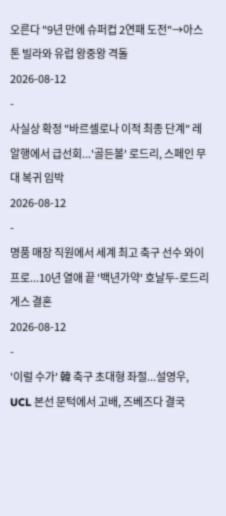오른다 "9년 만에 슈퍼컵 2연패 도전"→아스톤 빌라와 유럽 왕중왕 격돌
2026-08-12
-
사실상 확정 "바르셀로나 이적 최종 단계" 레알행에서 급선회...'골든볼' 로드리, 스페인 무대 복귀 임박
2026-08-12
-
명품 매장 직원에서 세계 최고 축구 선수 와이프로...10년 열애 끝 '백년가약' 호날두-로드리게스 결혼
2026-08-12
-
'이럴 수가' 韓 축구 초대형 좌절...설영우, UCL 본선 문턱에서 고배, 즈베즈다 결국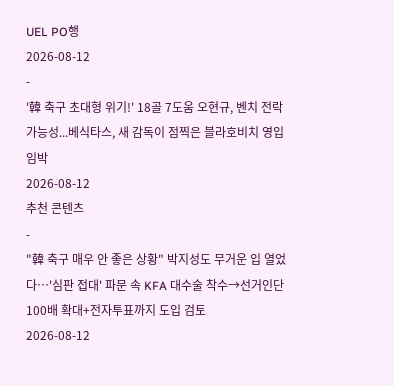UEL PO행
2026-08-12
-
'韓 축구 초대형 위기!' 18골 7도움 오현규, 벤치 전락 가능성...베식타스, 새 감독이 점찍은 블라호비치 영입 임박
2026-08-12
추천 콘텐츠
-
"韓 축구 매우 안 좋은 상황" 박지성도 무거운 입 열었다…'심판 접대' 파문 속 KFA 대수술 착수→선거인단 100배 확대+전자투표까지 도입 검토
2026-08-12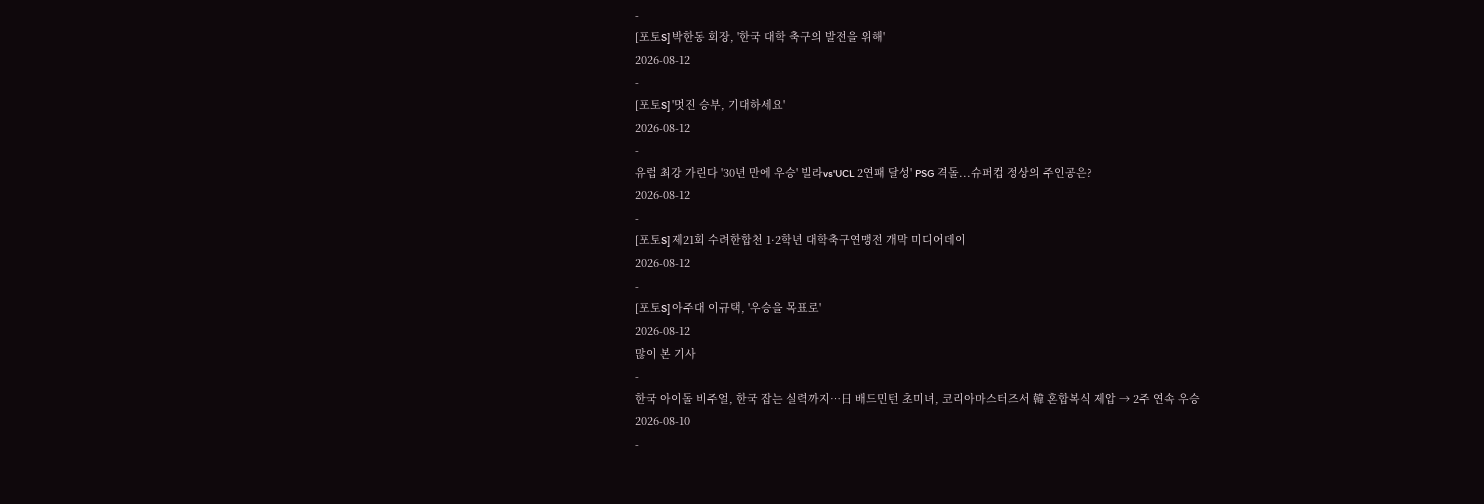-
[포토S] 박한동 회장, '한국 대학 축구의 발전을 위해'
2026-08-12
-
[포토S] '멋진 승부, 기대하세요'
2026-08-12
-
유럽 최강 가린다 '30년 만에 우승' 빌라vs'UCL 2연패 달성' PSG 격돌...슈퍼컵 정상의 주인공은?
2026-08-12
-
[포토S] 제21회 수려한합천 1·2학년 대학축구연맹전 개막 미디어데이
2026-08-12
-
[포토S] 아주대 이규택, '우승을 목표로'
2026-08-12
많이 본 기사
-
한국 아이돌 비주얼, 한국 잡는 실력까지…日 배드민턴 초미녀, 코리아마스터즈서 韓 혼합복식 제압 → 2주 연속 우승
2026-08-10
-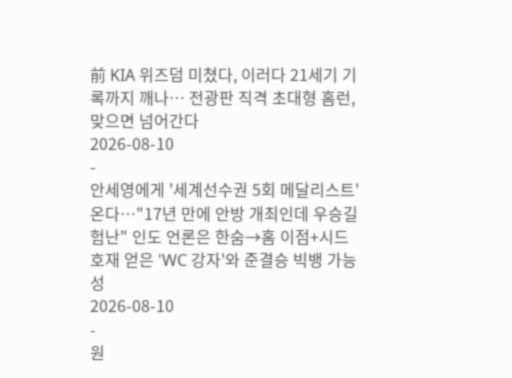前 KIA 위즈덤 미쳤다, 이러다 21세기 기록까지 깨나… 전광판 직격 초대형 홈런, 맞으면 넘어간다
2026-08-10
-
안세영에게 '세계선수권 5회 메달리스트' 온다…"17년 만에 안방 개최인데 우승길 험난" 인도 언론은 한숨→홈 이점+시드 호재 얻은 'WC 강자'와 준결승 빅뱅 가능성
2026-08-10
-
원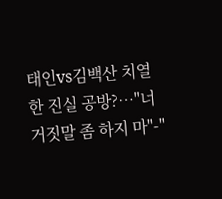태인vs김백산 치열한 진실 공방?…"너 거짓말 좀 하지 마"-"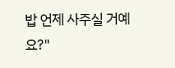밥 언제 사주실 거예요?"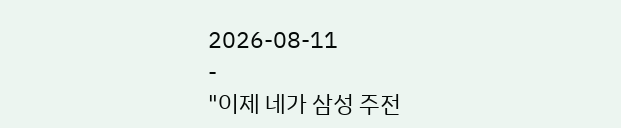2026-08-11
-
"이제 네가 삼성 주전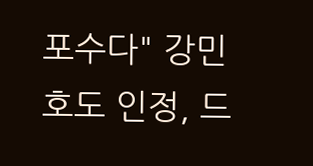포수다" 강민호도 인정, 드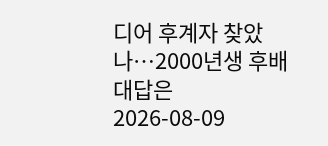디어 후계자 찾았나…2000년생 후배 대답은
2026-08-09